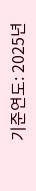기준연도: 2025년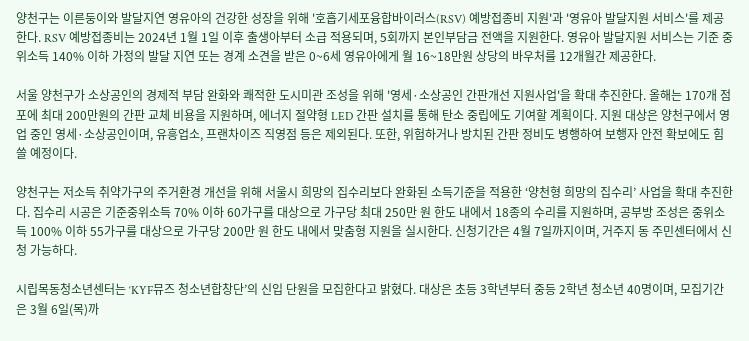양천구는 이른둥이와 발달지연 영유아의 건강한 성장을 위해 '호흡기세포융합바이러스(RSV) 예방접종비 지원'과 '영유아 발달지원 서비스'를 제공한다. RSV 예방접종비는 2024년 1월 1일 이후 출생아부터 소급 적용되며, 5회까지 본인부담금 전액을 지원한다. 영유아 발달지원 서비스는 기준 중위소득 140% 이하 가정의 발달 지연 또는 경계 소견을 받은 0~6세 영유아에게 월 16~18만원 상당의 바우처를 12개월간 제공한다.

서울 양천구가 소상공인의 경제적 부담 완화와 쾌적한 도시미관 조성을 위해 '영세·소상공인 간판개선 지원사업'을 확대 추진한다. 올해는 170개 점포에 최대 200만원의 간판 교체 비용을 지원하며, 에너지 절약형 LED 간판 설치를 통해 탄소 중립에도 기여할 계획이다. 지원 대상은 양천구에서 영업 중인 영세·소상공인이며, 유흥업소, 프랜차이즈 직영점 등은 제외된다. 또한, 위험하거나 방치된 간판 정비도 병행하여 보행자 안전 확보에도 힘쓸 예정이다.

양천구는 저소득 취약가구의 주거환경 개선을 위해 서울시 희망의 집수리보다 완화된 소득기준을 적용한 ‘양천형 희망의 집수리’ 사업을 확대 추진한다. 집수리 시공은 기준중위소득 70% 이하 60가구를 대상으로 가구당 최대 250만 원 한도 내에서 18종의 수리를 지원하며, 공부방 조성은 중위소득 100% 이하 55가구를 대상으로 가구당 200만 원 한도 내에서 맞춤형 지원을 실시한다. 신청기간은 4월 7일까지이며, 거주지 동 주민센터에서 신청 가능하다.

시립목동청소년센터는 ‘KYF뮤즈 청소년합창단’의 신입 단원을 모집한다고 밝혔다. 대상은 초등 3학년부터 중등 2학년 청소년 40명이며, 모집기간은 3월 6일(목)까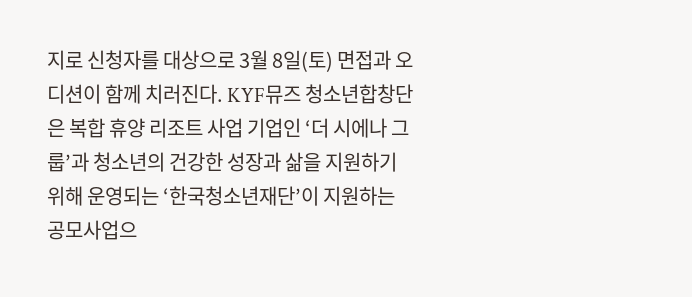지로 신청자를 대상으로 3월 8일(토) 면접과 오디션이 함께 치러진다. KYF뮤즈 청소년합창단은 복합 휴양 리조트 사업 기업인 ‘더 시에나 그룹’과 청소년의 건강한 성장과 삶을 지원하기 위해 운영되는 ‘한국청소년재단’이 지원하는 공모사업으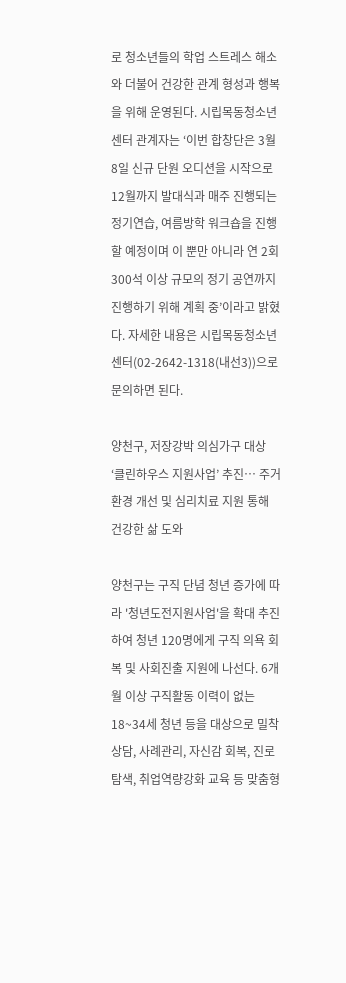로 청소년들의 학업 스트레스 해소와 더불어 건강한 관계 형성과 행복을 위해 운영된다. 시립목동청소년센터 관계자는 ‘이번 합창단은 3월 8일 신규 단원 오디션을 시작으로 12월까지 발대식과 매주 진행되는 정기연습, 여름방학 워크숍을 진행할 예정이며 이 뿐만 아니라 연 2회 300석 이상 규모의 정기 공연까지 진행하기 위해 계획 중’이라고 밝혔다. 자세한 내용은 시립목동청소년센터(02-2642-1318(내선3))으로 문의하면 된다.

양천구, 저장강박 의심가구 대상 ‘클린하우스 지원사업’ 추진… 주거환경 개선 및 심리치료 지원 통해 건강한 삶 도와

양천구는 구직 단념 청년 증가에 따라 '청년도전지원사업'을 확대 추진하여 청년 120명에게 구직 의욕 회복 및 사회진출 지원에 나선다. 6개월 이상 구직활동 이력이 없는 18~34세 청년 등을 대상으로 밀착 상담, 사례관리, 자신감 회복, 진로 탐색, 취업역량강화 교육 등 맞춤형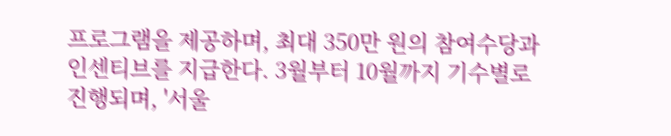프로그램을 제공하며, 최대 350만 원의 참여수당과 인센티브를 지급한다. 3월부터 10월까지 기수별로 진행되며, '서울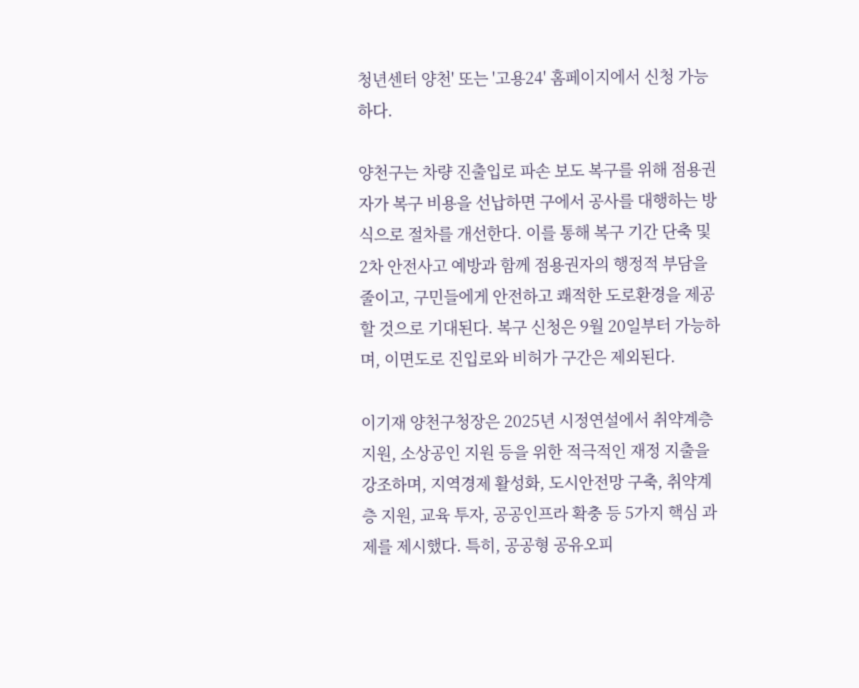청년센터 양천' 또는 '고용24' 홈페이지에서 신청 가능하다.

양천구는 차량 진출입로 파손 보도 복구를 위해 점용권자가 복구 비용을 선납하면 구에서 공사를 대행하는 방식으로 절차를 개선한다. 이를 통해 복구 기간 단축 및 2차 안전사고 예방과 함께 점용권자의 행정적 부담을 줄이고, 구민들에게 안전하고 쾌적한 도로환경을 제공할 것으로 기대된다. 복구 신청은 9월 20일부터 가능하며, 이면도로 진입로와 비허가 구간은 제외된다.

이기재 양천구청장은 2025년 시정연설에서 취약계층 지원, 소상공인 지원 등을 위한 적극적인 재정 지출을 강조하며, 지역경제 활성화, 도시안전망 구축, 취약계층 지원, 교육 투자, 공공인프라 확충 등 5가지 핵심 과제를 제시했다. 특히, 공공형 공유오피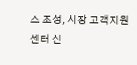스 조성, 시장 고객지원센터 신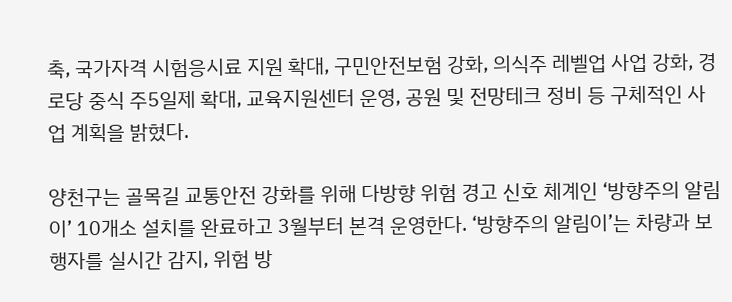축, 국가자격 시험응시료 지원 확대, 구민안전보험 강화, 의식주 레벨업 사업 강화, 경로당 중식 주5일제 확대, 교육지원센터 운영, 공원 및 전망테크 정비 등 구체적인 사업 계획을 밝혔다.

양천구는 골목길 교통안전 강화를 위해 다방향 위험 경고 신호 체계인 ‘방향주의 알림이’ 10개소 설치를 완료하고 3월부터 본격 운영한다. ‘방향주의 알림이’는 차량과 보행자를 실시간 감지, 위험 방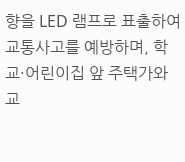향을 LED 램프로 표출하여 교통사고를 예방하며, 학교·어린이집 앞 주택가와 교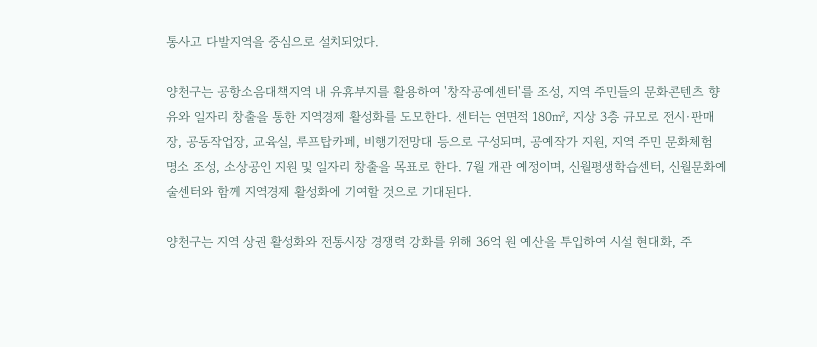통사고 다발지역을 중심으로 설치되었다.

양천구는 공항소음대책지역 내 유휴부지를 활용하여 '창작공예센터'를 조성, 지역 주민들의 문화콘텐츠 향유와 일자리 창출을 통한 지역경제 활성화를 도모한다. 센터는 연면적 180㎡, 지상 3층 규모로 전시·판매장, 공동작업장, 교육실, 루프탑카페, 비행기전망대 등으로 구성되며, 공예작가 지원, 지역 주민 문화체험 명소 조성, 소상공인 지원 및 일자리 창출을 목표로 한다. 7월 개관 예정이며, 신월평생학습센터, 신월문화예술센터와 함께 지역경제 활성화에 기여할 것으로 기대된다.

양천구는 지역 상권 활성화와 전통시장 경쟁력 강화를 위해 36억 원 예산을 투입하여 시설 현대화, 주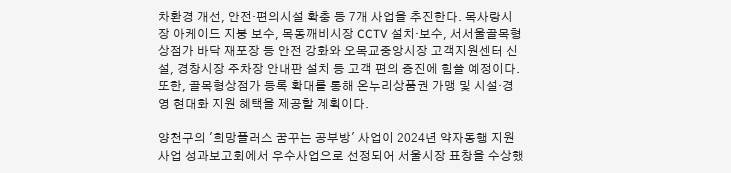차환경 개선, 안전·편의시설 확충 등 7개 사업을 추진한다. 목사랑시장 아케이드 지붕 보수, 목동깨비시장 CCTV 설치·보수, 서서울골목형상점가 바닥 재포장 등 안전 강화와 오목교중앙시장 고객지원센터 신설, 경창시장 주차장 안내판 설치 등 고객 편의 증진에 힘쓸 예정이다. 또한, 골목형상점가 등록 확대를 통해 온누리상품권 가맹 및 시설·경영 현대화 지원 혜택을 제공할 계획이다.

양천구의 '희망플러스 꿈꾸는 공부방' 사업이 2024년 약자동행 지원사업 성과보고회에서 우수사업으로 선정되어 서울시장 표창을 수상했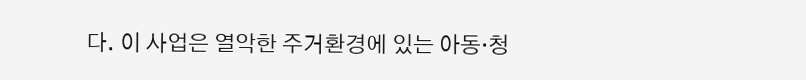다. 이 사업은 열악한 주거환경에 있는 아동·청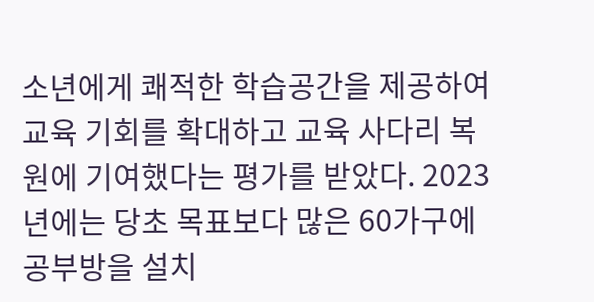소년에게 쾌적한 학습공간을 제공하여 교육 기회를 확대하고 교육 사다리 복원에 기여했다는 평가를 받았다. 2023년에는 당초 목표보다 많은 60가구에 공부방을 설치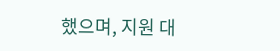했으며, 지원 대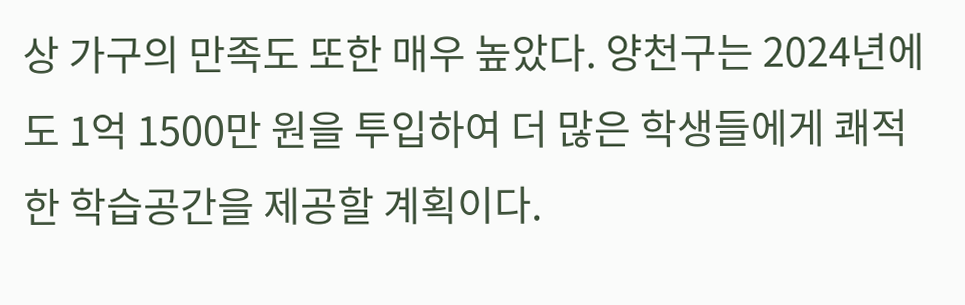상 가구의 만족도 또한 매우 높았다. 양천구는 2024년에도 1억 1500만 원을 투입하여 더 많은 학생들에게 쾌적한 학습공간을 제공할 계획이다.